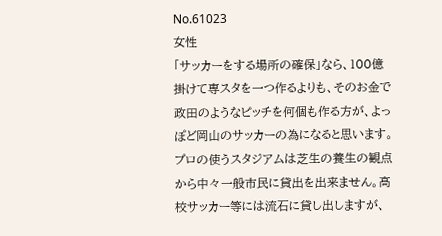No.61023
女性
「サッカーをする場所の確保」なら、100億掛けて専スタを一つ作るよりも、そのお金で政田のようなピッチを何個も作る方が、よっぽど岡山のサッカーの為になると思います。プロの使うスタジアムは芝生の養生の観点から中々一般市民に貸出を出来ません。高校サッカー等には流石に貸し出しますが、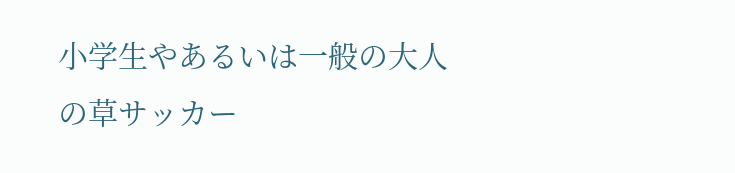小学生やあるいは一般の大人の草サッカー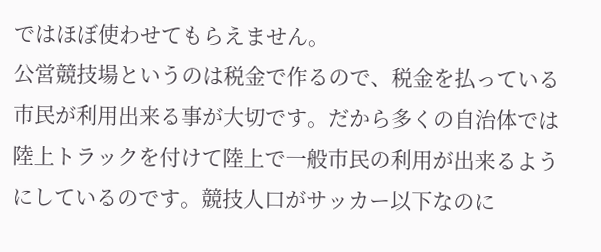ではほぼ使わせてもらえません。
公営競技場というのは税金で作るので、税金を払っている市民が利用出来る事が大切です。だから多くの自治体では陸上トラックを付けて陸上で一般市民の利用が出来るようにしているのです。競技人口がサッカー以下なのに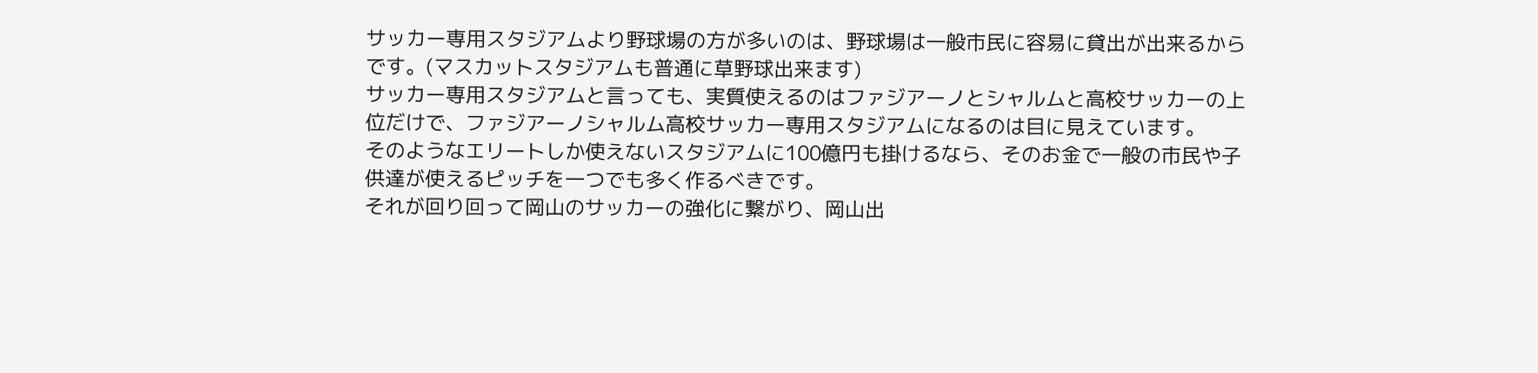サッカー専用スタジアムより野球場の方が多いのは、野球場は一般市民に容易に貸出が出来るからです。(マスカットスタジアムも普通に草野球出来ます)
サッカー専用スタジアムと言っても、実質使えるのはファジアーノとシャルムと高校サッカーの上位だけで、ファジアーノシャルム高校サッカー専用スタジアムになるのは目に見えています。
そのようなエリートしか使えないスタジアムに100億円も掛けるなら、そのお金で一般の市民や子供達が使えるピッチを一つでも多く作るべきです。
それが回り回って岡山のサッカーの強化に繋がり、岡山出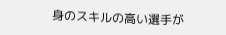身のスキルの高い選手が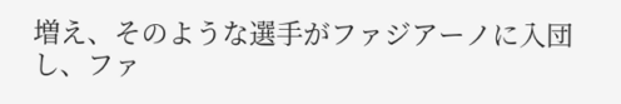増え、そのような選手がファジアーノに入団し、ファ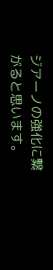ジアーノの強化に繋がると思います。